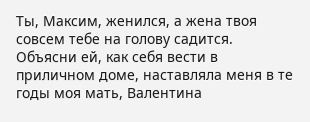Ты, Максим, женился, а жена твоя совсем тебе на голову садится. Объясни ей, как себя вести в приличном доме, наставляла меня в те годы моя мать, Валентина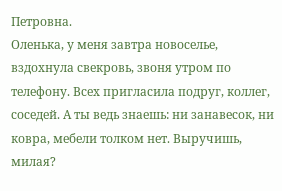Петровна.
Оленька, у меня завтра новоселье, вздохнула свекровь, звоня утром по телефону. Всех пригласила подруг, коллег, соседей. А ты ведь знаешь: ни занавесок, ни ковра, мебели толком нет. Выручишь, милая?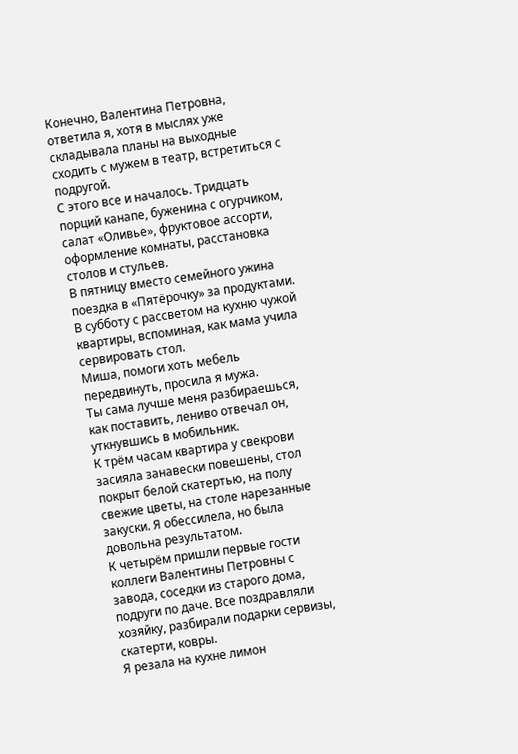Конечно, Валентина Петровна, ответила я, хотя в мыслях уже складывала планы на выходные сходить с мужем в театр, встретиться с подругой.
С этого все и началось. Тридцать порций канапе, буженина с огурчиком, салат «Оливье», фруктовое ассорти, оформление комнаты, расстановка столов и стульев.
В пятницу вместо семейного ужина поездка в «Пятёрочку» за продуктами. В субботу с рассветом на кухню чужой квартиры, вспоминая, как мама учила сервировать стол.
Миша, помоги хоть мебель передвинуть, просила я мужа.
Ты сама лучше меня разбираешься, как поставить, лениво отвечал он, уткнувшись в мобильник.
К трём часам квартира у свекрови засияла занавески повешены, стол покрыт белой скатертью, на полу свежие цветы, на столе нарезанные закуски. Я обессилела, но была довольна результатом.
К четырём пришли первые гости коллеги Валентины Петровны с завода, соседки из старого дома, подруги по даче. Все поздравляли хозяйку, разбирали подарки сервизы, скатерти, ковры.
Я резала на кухне лимон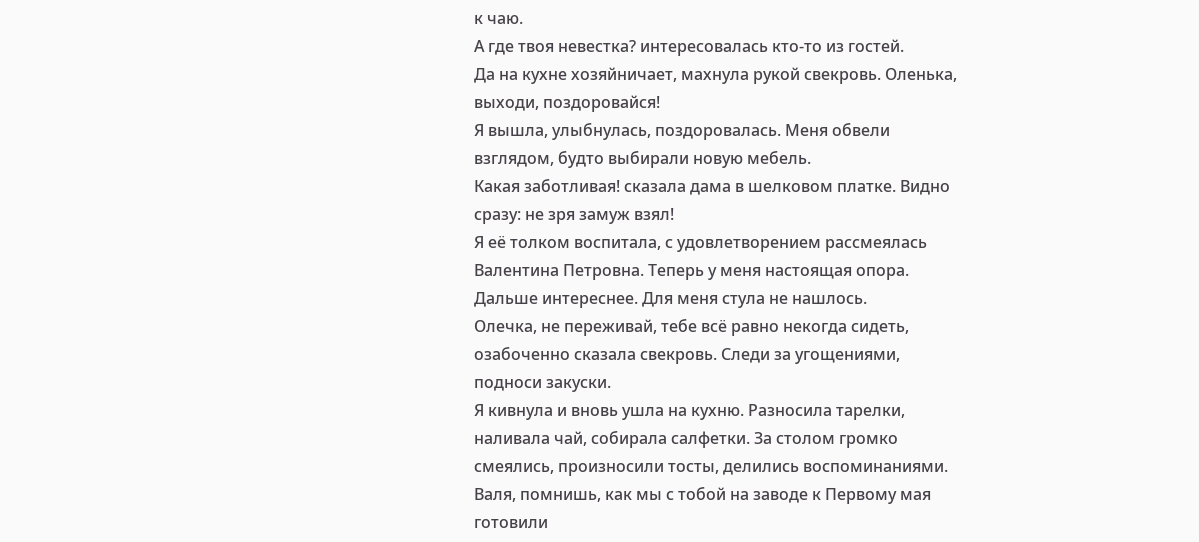к чаю.
А где твоя невестка? интересовалась кто-то из гостей.
Да на кухне хозяйничает, махнула рукой свекровь. Оленька, выходи, поздоровайся!
Я вышла, улыбнулась, поздоровалась. Меня обвели взглядом, будто выбирали новую мебель.
Какая заботливая! сказала дама в шелковом платке. Видно сразу: не зря замуж взял!
Я её толком воспитала, с удовлетворением рассмеялась Валентина Петровна. Теперь у меня настоящая опора.
Дальше интереснее. Для меня стула не нашлось.
Олечка, не переживай, тебе всё равно некогда сидеть, озабоченно сказала свекровь. Следи за угощениями, подноси закуски.
Я кивнула и вновь ушла на кухню. Разносила тарелки, наливала чай, собирала салфетки. За столом громко смеялись, произносили тосты, делились воспоминаниями.
Валя, помнишь, как мы с тобой на заводе к Первому мая готовили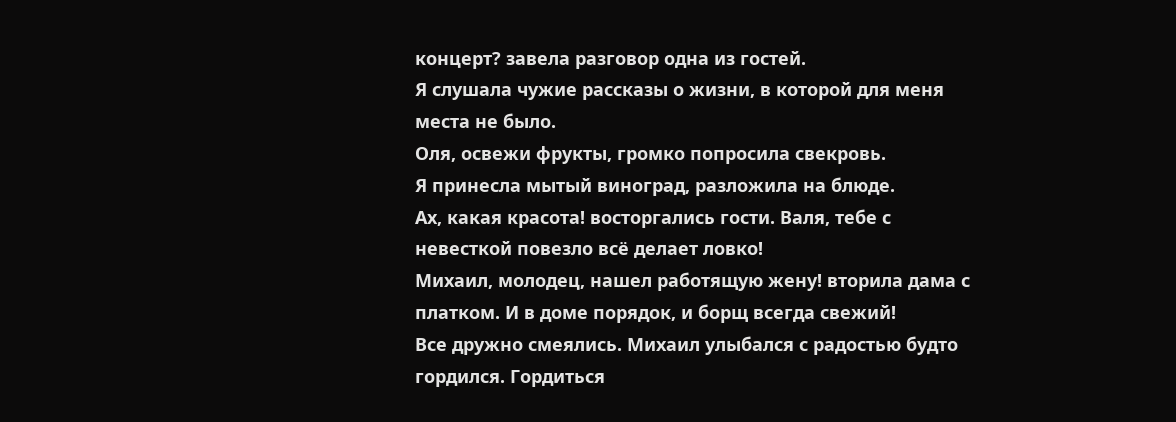концерт? завела разговор одна из гостей.
Я слушала чужие рассказы о жизни, в которой для меня места не было.
Оля, освежи фрукты, громко попросила свекровь.
Я принесла мытый виноград, разложила на блюде.
Ах, какая красота! восторгались гости. Валя, тебе с невесткой повезло всё делает ловко!
Михаил, молодец, нашел работящую жену! вторила дама с платком. И в доме порядок, и борщ всегда свежий!
Все дружно смеялись. Михаил улыбался с радостью будто гордился. Гордиться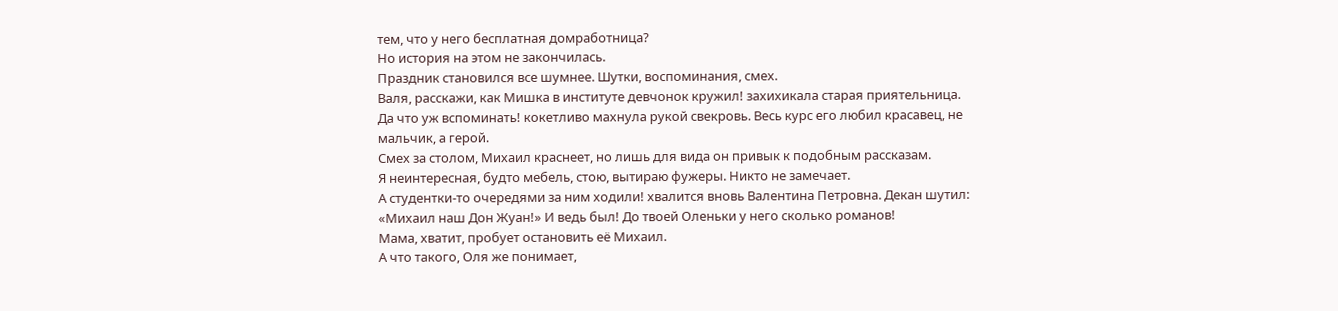тем, что у него бесплатная домработница?
Но история на этом не закончилась.
Праздник становился все шумнее. Шутки, воспоминания, смех.
Валя, расскажи, как Мишка в институте девчонок кружил! захихикала старая приятельница.
Да что уж вспоминать! кокетливо махнула рукой свекровь. Весь курс его любил красавец, не мальчик, а герой.
Смех за столом, Михаил краснеет, но лишь для вида он привык к подобным рассказам.
Я неинтересная, будто мебель, стою, вытираю фужеры. Никто не замечает.
А студентки-то очередями за ним ходили! хвалится вновь Валентина Петровна. Декан шутил: «Михаил наш Дон Жуан!» И ведь был! До твоей Оленьки у него сколько романов!
Мама, хватит, пробует остановить её Михаил.
А что такого, Оля же понимает,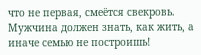что не первая, смеётся свекровь. Мужчина должен знать, как жить, а иначе семью не построишь!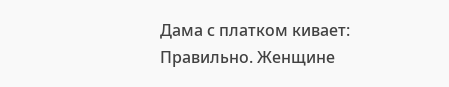Дама с платком кивает:
Правильно. Женщине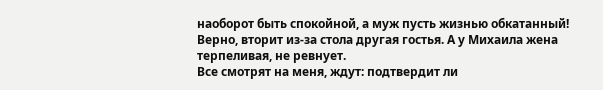наоборот быть спокойной, а муж пусть жизнью обкатанный!
Верно, вторит из-за стола другая гостья. А у Михаила жена терпеливая, не ревнует.
Все смотрят на меня, ждут: подтвердит ли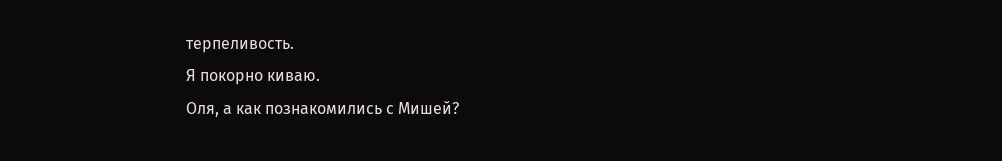терпеливость.
Я покорно киваю.
Оля, а как познакомились с Мишей?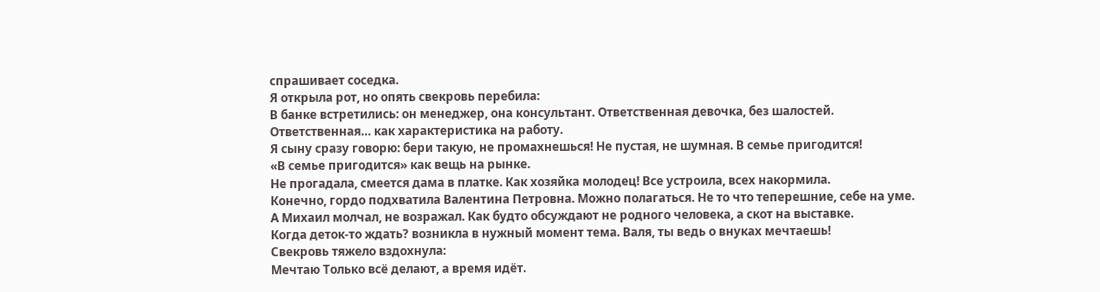спрашивает соседка.
Я открыла рот, но опять свекровь перебила:
В банке встретились: он менеджер, она консультант. Ответственная девочка, без шалостей.
Ответственная… как характеристика на работу.
Я сыну сразу говорю: бери такую, не промахнешься! Не пустая, не шумная. В семье пригодится!
«В семье пригодится» как вещь на рынке.
Не прогадала, смеется дама в платке. Как хозяйка молодец! Все устроила, всех накормила.
Конечно, гордо подхватила Валентина Петровна. Можно полагаться. Не то что теперешние, себе на уме.
А Михаил молчал, не возражал. Как будто обсуждают не родного человека, а скот на выставке.
Когда деток-то ждать? возникла в нужный момент тема. Валя, ты ведь о внуках мечтаешь!
Свекровь тяжело вздохнула:
Мечтаю Только всё делают, а время идёт.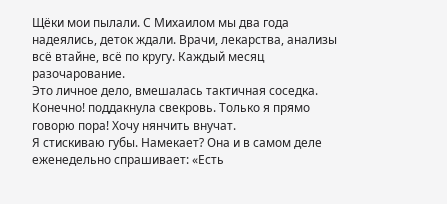Щёки мои пылали. С Михаилом мы два года надеялись, деток ждали. Врачи, лекарства, анализы всё втайне, всё по кругу. Каждый месяц разочарование.
Это личное дело, вмешалась тактичная соседка.
Конечно! поддакнула свекровь. Только я прямо говорю пора! Хочу нянчить внучат.
Я стискиваю губы. Намекает? Она и в самом деле еженедельно спрашивает: «Есть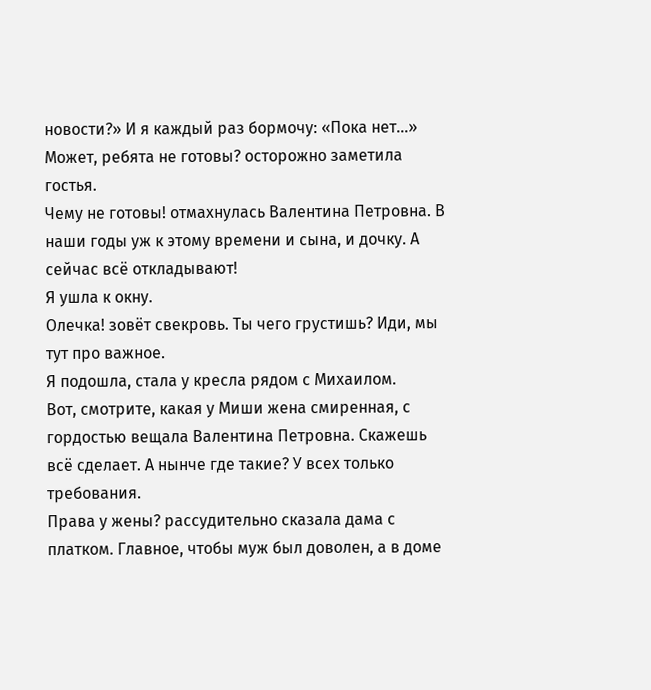новости?» И я каждый раз бормочу: «Пока нет…»
Может, ребята не готовы? осторожно заметила гостья.
Чему не готовы! отмахнулась Валентина Петровна. В наши годы уж к этому времени и сына, и дочку. А сейчас всё откладывают!
Я ушла к окну.
Олечка! зовёт свекровь. Ты чего грустишь? Иди, мы тут про важное.
Я подошла, стала у кресла рядом с Михаилом.
Вот, смотрите, какая у Миши жена смиренная, с гордостью вещала Валентина Петровна. Скажешь всё сделает. А нынче где такие? У всех только требования.
Права у жены? рассудительно сказала дама с платком. Главное, чтобы муж был доволен, а в доме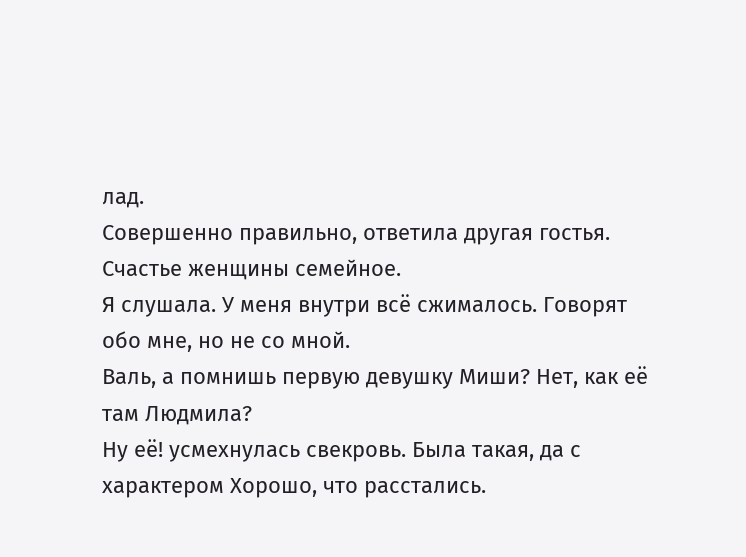лад.
Совершенно правильно, ответила другая гостья. Счастье женщины семейное.
Я слушала. У меня внутри всё сжималось. Говорят обо мне, но не со мной.
Валь, а помнишь первую девушку Миши? Нет, как её там Людмила?
Ну её! усмехнулась свекровь. Была такая, да с характером Хорошо, что расстались.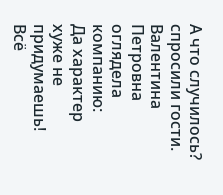А что случилось? спросили гости.
Валентина Петровна оглядела компанию:
Да характер хуже не придумаешь! Всё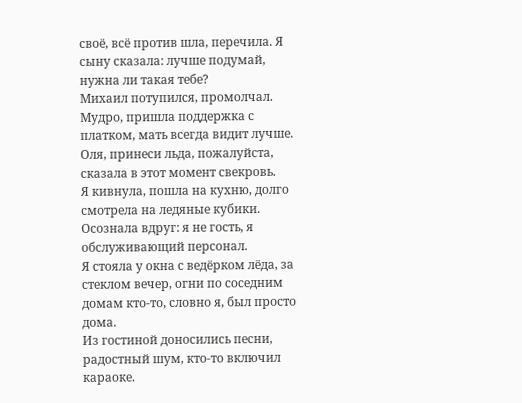своё, всё против шла, перечила. Я сыну сказала: лучше подумай, нужна ли такая тебе?
Михаил потупился, промолчал.
Мудро, пришла поддержка с платком, мать всегда видит лучше.
Оля, принеси льда, пожалуйста, сказала в этот момент свекровь.
Я кивнула, пошла на кухню, долго смотрела на ледяные кубики.
Осознала вдруг: я не гость, я обслуживающий персонал.
Я стояла у окна с ведёрком лёда, за стеклом вечер, огни по соседним домам кто-то, словно я, был просто дома.
Из гостиной доносились песни, радостный шум, кто-то включил караоке.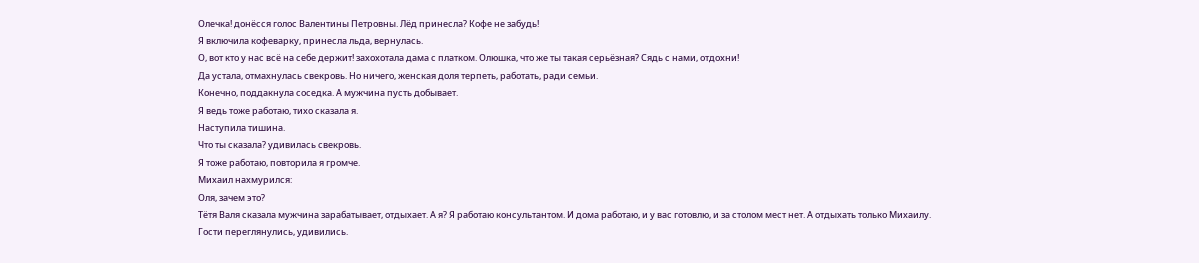Олечка! донёсся голос Валентины Петровны. Лёд принесла? Кофе не забудь!
Я включила кофеварку, принесла льда, вернулась.
О, вот кто у нас всё на себе держит! захохотала дама с платком. Олюшка, что же ты такая серьёзная? Сядь с нами, отдохни!
Да устала, отмахнулась свекровь. Но ничего, женская доля терпеть, работать, ради семьи.
Конечно, поддакнула соседка. А мужчина пусть добывает.
Я ведь тоже работаю, тихо сказала я.
Наступила тишина.
Что ты сказала? удивилась свекровь.
Я тоже работаю, повторила я громче.
Михаил нахмурился:
Оля, зачем это?
Тётя Валя сказала мужчина зарабатывает, отдыхает. А я? Я работаю консультантом. И дома работаю, и у вас готовлю, и за столом мест нет. А отдыхать только Михаилу.
Гости переглянулись, удивились.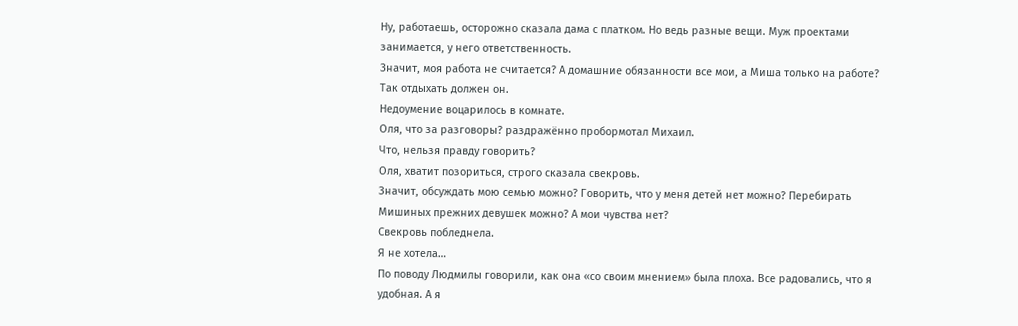Ну, работаешь, осторожно сказала дама с платком. Но ведь разные вещи. Муж проектами занимается, у него ответственность.
Значит, моя работа не считается? А домашние обязанности все мои, а Миша только на работе? Так отдыхать должен он.
Недоумение воцарилось в комнате.
Оля, что за разговоры? раздражённо пробормотал Михаил.
Что, нельзя правду говорить?
Оля, хватит позориться, строго сказала свекровь.
Значит, обсуждать мою семью можно? Говорить, что у меня детей нет можно? Перебирать Мишиных прежних девушек можно? А мои чувства нет?
Свекровь побледнела.
Я не хотела…
По поводу Людмилы говорили, как она «со своим мнением» была плоха. Все радовались, что я удобная. А я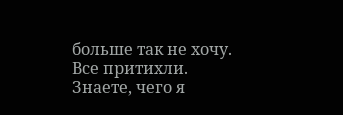больше так не хочу.
Все притихли.
Знаете, чего я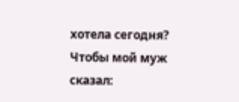хотела сегодня? Чтобы мой муж сказал: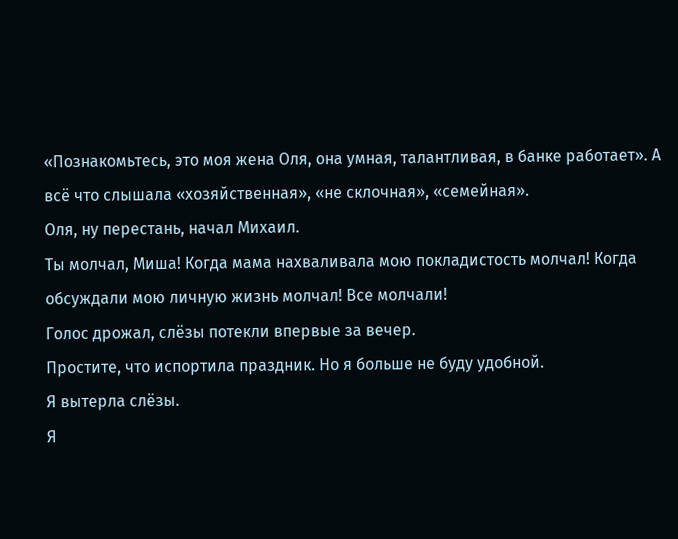«Познакомьтесь, это моя жена Оля, она умная, талантливая, в банке работает». А всё что слышала «хозяйственная», «не склочная», «семейная».
Оля, ну перестань, начал Михаил.
Ты молчал, Миша! Когда мама нахваливала мою покладистость молчал! Когда обсуждали мою личную жизнь молчал! Все молчали!
Голос дрожал, слёзы потекли впервые за вечер.
Простите, что испортила праздник. Но я больше не буду удобной.
Я вытерла слёзы.
Я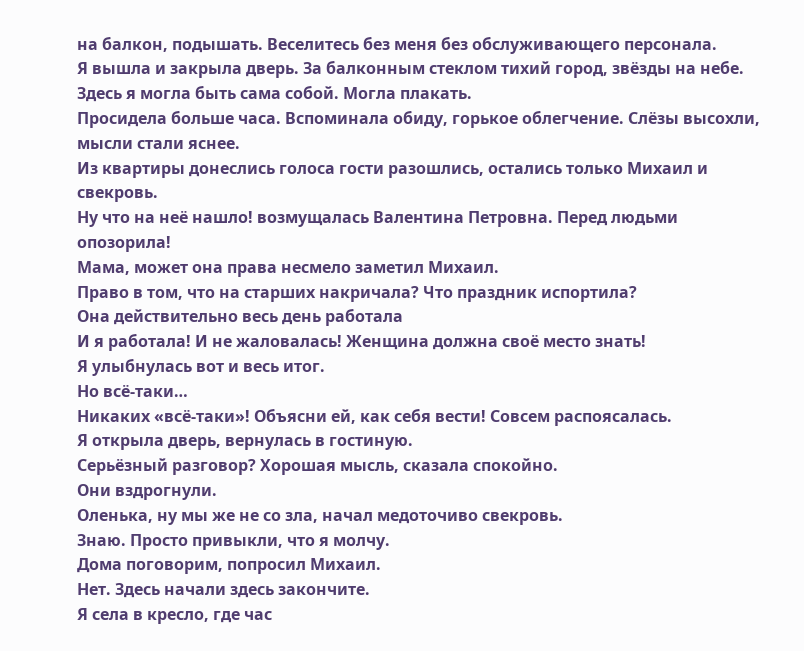на балкон, подышать. Веселитесь без меня без обслуживающего персонала.
Я вышла и закрыла дверь. За балконным стеклом тихий город, звёзды на небе. Здесь я могла быть сама собой. Могла плакать.
Просидела больше часа. Вспоминала обиду, горькое облегчение. Слёзы высохли, мысли стали яснее.
Из квартиры донеслись голоса гости разошлись, остались только Михаил и свекровь.
Ну что на неё нашло! возмущалась Валентина Петровна. Перед людьми опозорила!
Мама, может она права несмело заметил Михаил.
Право в том, что на старших накричала? Что праздник испортила?
Она действительно весь день работала
И я работала! И не жаловалась! Женщина должна своё место знать!
Я улыбнулась вот и весь итог.
Но всё-таки…
Никаких «всё-таки»! Объясни ей, как себя вести! Совсем распоясалась.
Я открыла дверь, вернулась в гостиную.
Серьёзный разговор? Хорошая мысль, сказала спокойно.
Они вздрогнули.
Оленька, ну мы же не со зла, начал медоточиво свекровь.
Знаю. Просто привыкли, что я молчу.
Дома поговорим, попросил Михаил.
Нет. Здесь начали здесь закончите.
Я села в кресло, где час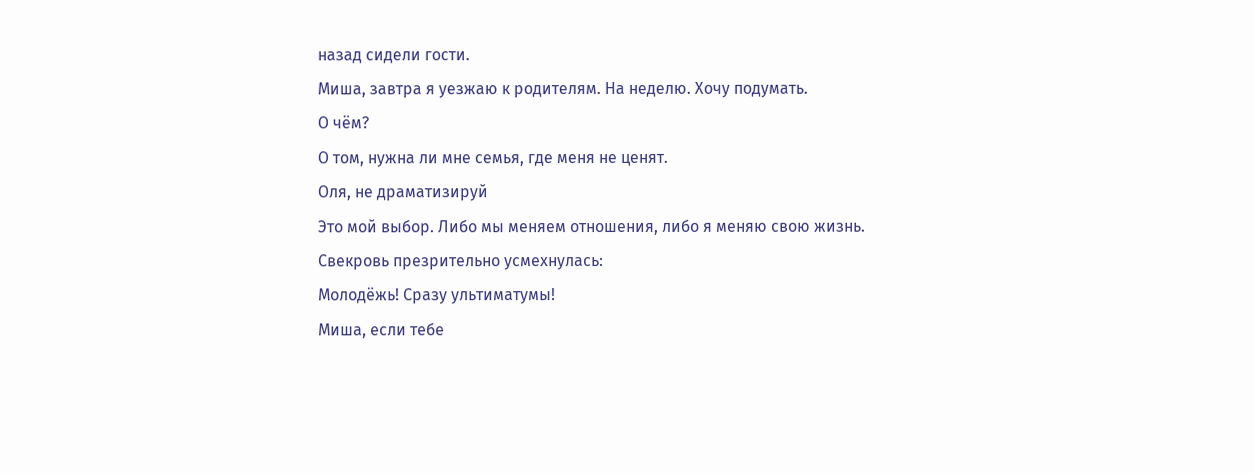назад сидели гости.
Миша, завтра я уезжаю к родителям. На неделю. Хочу подумать.
О чём?
О том, нужна ли мне семья, где меня не ценят.
Оля, не драматизируй
Это мой выбор. Либо мы меняем отношения, либо я меняю свою жизнь.
Свекровь презрительно усмехнулась:
Молодёжь! Сразу ультиматумы!
Миша, если тебе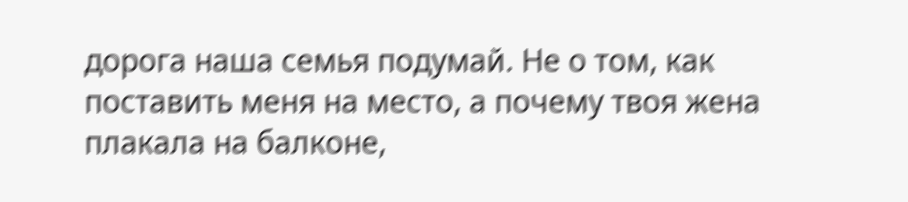дорога наша семья подумай. Не о том, как поставить меня на место, а почему твоя жена плакала на балконе,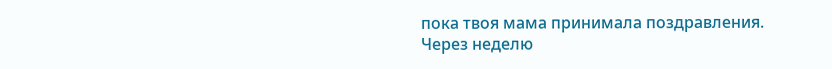пока твоя мама принимала поздравления.
Через неделю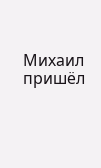Михаил пришёл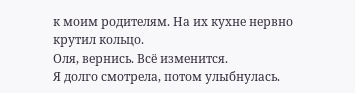к моим родителям. На их кухне нервно крутил кольцо.
Оля, вернись. Всё изменится.
Я долго смотрела, потом улыбнулась.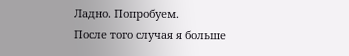Ладно. Попробуем.
После того случая я больше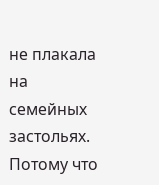не плакала на семейных застольях.
Потому что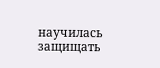научилась защищать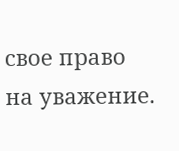свое право на уважение.